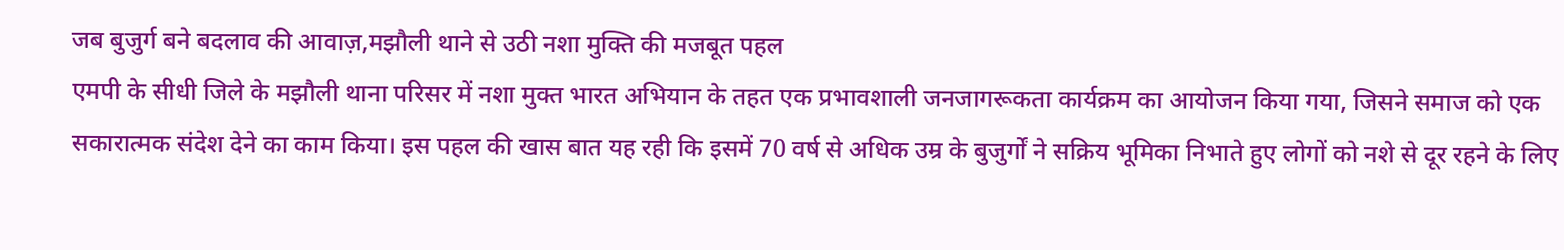जब बुजुर्ग बने बदलाव की आवाज़,मझौली थाने से उठी नशा मुक्ति की मजबूत पहल
एमपी के सीधी जिले के मझौली थाना परिसर में नशा मुक्त भारत अभियान के तहत एक प्रभावशाली जनजागरूकता कार्यक्रम का आयोजन किया गया, जिसने समाज को एक सकारात्मक संदेश देने का काम किया। इस पहल की खास बात यह रही कि इसमें 70 वर्ष से अधिक उम्र के बुजुर्गों ने सक्रिय भूमिका निभाते हुए लोगों को नशे से दूर रहने के लिए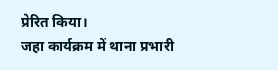प्रेरित किया।
जहा कार्यक्रम में थाना प्रभारी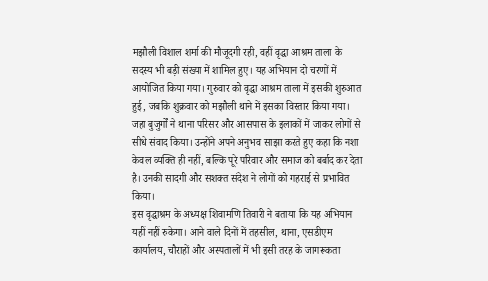मझौली विशाल शर्मा की मौजूदगी रही, वहीं वृद्धा आश्रम ताला के सदस्य भी बड़ी संख्या में शामिल हुए। यह अभियान दो चरणों में आयोजित किया गया। गुरुवार को वृद्धा आश्रम ताला में इसकी शुरुआत हुई, जबकि शुक्रवार को मझौली थाने में इसका विस्तार किया गया।
जहा बुजुर्गों ने थाना परिसर और आसपास के इलाकों में जाकर लोगों से सीधे संवाद किया। उन्होंने अपने अनुभव साझा करते हुए कहा कि नशा केवल व्यक्ति ही नहीं, बल्कि पूरे परिवार और समाज को बर्बाद कर देता है। उनकी सादगी और सशक्त संदेश ने लोगों को गहराई से प्रभावित किया।
इस वृद्धाश्रम के अध्यक्ष शिवामणि तिवारी ने बताया कि यह अभियान यहीं नहीं रुकेगा। आने वाले दिनों में तहसील, थाना, एसडीएम कार्यालय, चौराहों और अस्पतालों में भी इसी तरह के जागरूकता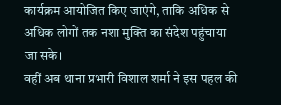कार्यक्रम आयोजित किए जाएंगे, ताकि अधिक से अधिक लोगों तक नशा मुक्ति का संदेश पहुंचाया जा सके।
वहीं अब थाना प्रभारी विशाल शर्मा ने इस पहल की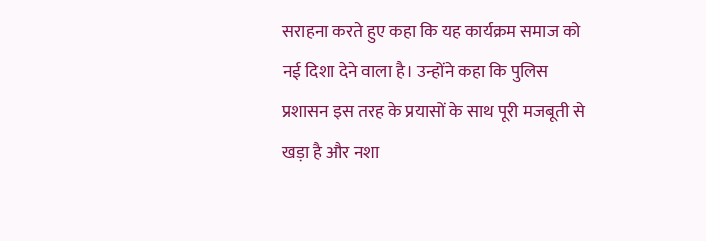सराहना करते हुए कहा कि यह कार्यक्रम समाज को नई दिशा देने वाला है। उन्होंने कहा कि पुलिस प्रशासन इस तरह के प्रयासों के साथ पूरी मजबूती से खड़ा है और नशा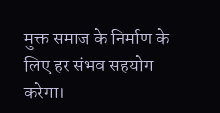मुक्त समाज के निर्माण के लिए हर संभव सहयोग करेगा।